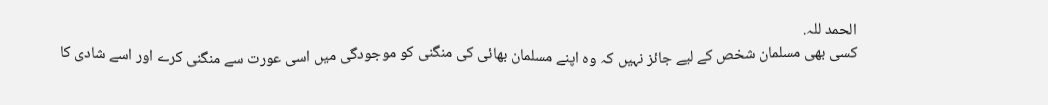الحمد للہ.
كسى بھى مسلمان شخص كے ليے جائز نہيں كہ وہ اپنے مسلمان بھائى كى منگنى كو موجودگى ميں اسى عورت سے منگنى كرے اور اسے شادى كا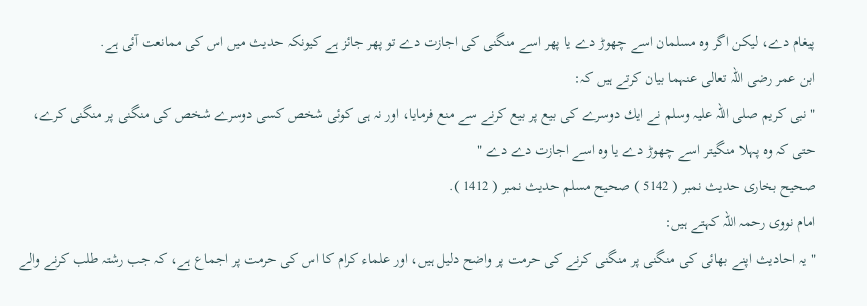پيغام دے، ليكن اگر وہ مسلمان اسے چھوڑ دے يا پھر اسے منگنى كى اجازت دے تو پھر جائز ہے كيونكہ حديث ميں اس كى ممانعت آئى ہے.
ابن عمر رضى اللہ تعالى عنہما بيان كرتے ہيں كہ:
" نبى كريم صلى اللہ عليہ وسلم نے ايك دوسرے كى بيع پر بيع كرنے سے منع فرمايا، اور نہ ہى كوئى شخص كسى دوسرے شخص كى منگنى پر منگنى كرے، حتى كہ وہ پہلا منگيتر اسے چھوڑ دے يا وہ اسے اجازت دے دے "
صحيح بخارى حديث نمبر ( 5142 ) صحيح مسلم حديث نمبر ( 1412 ).
امام نووى رحمہ اللہ كہتے ہيں:
" يہ احاديث اپنے بھائى كى منگنى پر منگنى كرنے كى حرمت پر واضح دليل ہيں، اور علماء كرام كا اس كى حرمت پر اجماع ہے، كہ جب رشتہ طلب كرنے والے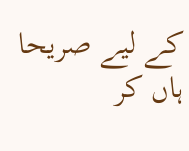كے ليے صريحا ہاں كر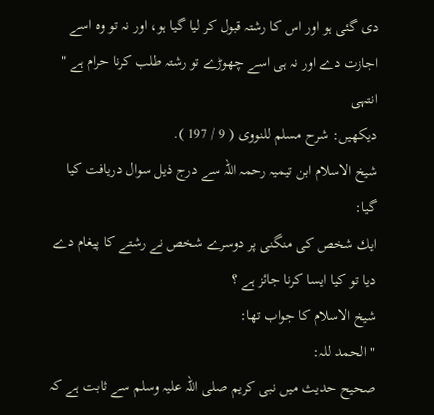دى گئى ہو اور اس كا رشتہ قبول كر ليا گيا ہو، اور نہ تو وہ اسے اجازت دے اور نہ ہى اسے چھوڑے تو رشتہ طلب كرنا حرام ہے " انتہى
ديكھيں: شرح مسلم للنووى ( 9 / 197 ).
شيخ الاسلام ابن تيميہ رحمہ اللہ سے درج ذيل سوال دريافت كيا گيا:
ايك شخص كى منگنى پر دوسرے شخص نے رشتے كا پيغام دے ديا تو كيا ايسا كرنا جائز ہے ؟
شيخ الاسلام كا جواب تھا:
" الحمد للہ:
صحيح حديث ميں نبى كريم صلى اللہ عليہ وسلم سے ثابت ہے كہ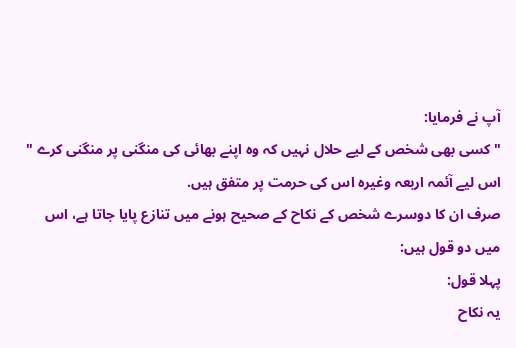آپ نے فرمايا:
" كسى بھى شخص كے ليے حلال نہيں كہ وہ اپنے بھائى كى منگنى پر منگنى كرے "
اس ليے آئمہ اربعہ وغيرہ اس كى حرمت پر متفق ہيں.
صرف ان كا دوسرے شخص كے نكاح كے صحيح ہونے ميں تنازع پايا جاتا ہے، اس ميں دو قول ہيں:
پہلا قول:
يہ نكاح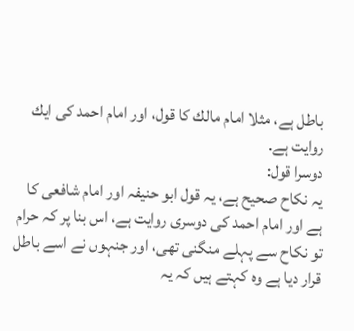باطل ہے، مثلا امام مالك كا قول، اور امام احمد كى ايك روايت ہے.
دوسرا قول:
يہ نكاح صحيح ہے، يہ قول ابو حنيفہ اور امام شافعى كا ہے اور امام احمد كى دوسرى روايت ہے، اس بنا پر كہ حرام تو نكاح سے پہلے منگنى تھى، اور جنہوں نے اسے باطل قرار ديا ہے وہ كہتے ہيں كہ يہ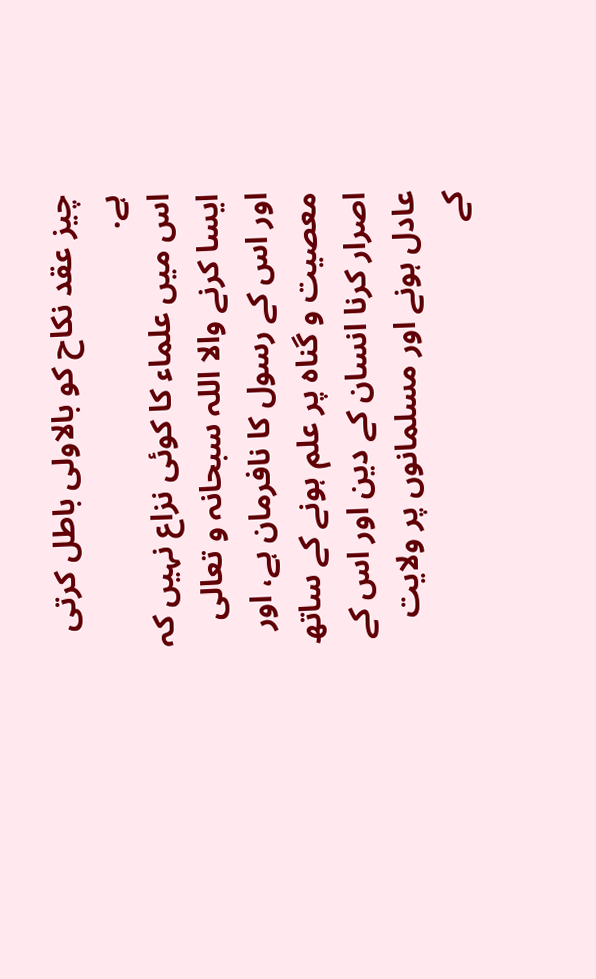چيز عقد نكاح كو بالاولى باطل كرتى ہے.
اس ميں علماء كا كوئى نزاع نہيں كہ ايسا كرنے والا اللہ سبحانہ و تعالى اور اس كے رسول كا نافرمان ہے، اور معصيت و گناہ پر علم ہونے كے ساتھ اصرار كرنا انسان كے دين اور اس كے عادل ہونے اور مسلمانوں پر ولايت كے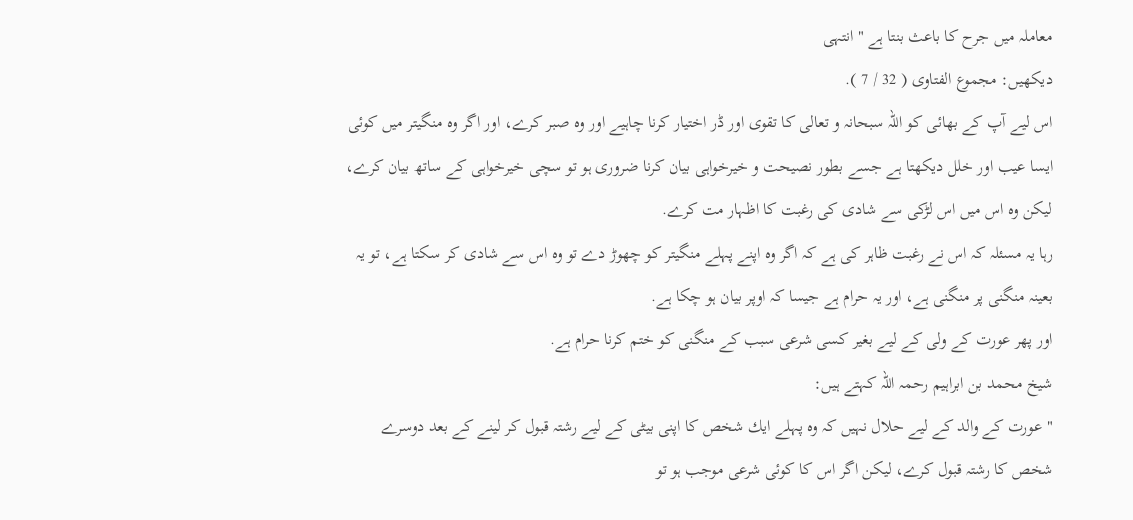معاملہ ميں جرح كا باعث بنتا ہے " انتہى
ديكھيں: مجموع الفتاوى ( 32 / 7 ).
اس ليے آپ كے بھائى كو اللہ سبحانہ و تعالى كا تقوى اور ڈر اختيار كرنا چاہيے اور وہ صبر كرے، اور اگر وہ منگيتر ميں كوئى ايسا عيب اور خلل ديكھتا ہے جسے بطور نصيحت و خيرخواہى بيان كرنا ضرورى ہو تو سچى خيرخواہى كے ساتھ بيان كرے، ليكن وہ اس ميں اس لڑكى سے شادى كى رغبت كا اظہار مت كرے.
رہا يہ مسئلہ كہ اس نے رغبت ظاہر كى ہے كہ اگر وہ اپنے پہلے منگيتر كو چھوڑ دے تو وہ اس سے شادى كر سكتا ہے، تو يہ بعينہ منگنى پر منگنى ہے، اور يہ حرام ہے جيسا كہ اوپر بيان ہو چكا ہے.
اور پھر عورت كے ولى كے ليے بغير كسى شرعى سبب كے منگنى كو ختم كرنا حرام ہے.
شيخ محمد بن ابراہيم رحمہ اللہ كہتے ہيں:
" عورت كے والد كے ليے حلال نہيں كہ وہ پہلے ايك شخص كا اپنى بيٹى كے ليے رشتہ قبول كر لينے كے بعد دوسرے شخص كا رشتہ قبول كرے، ليكن اگر اس كا كوئى شرعى موجب ہو تو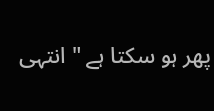پھر ہو سكتا ہے " انتہى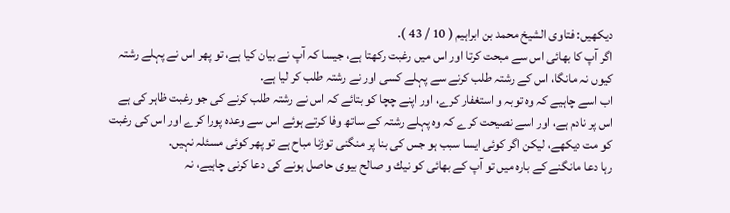ديكھيں: فتاوى الشيخ محمد بن ابراہيم ( 10 / 43 ).
اگر آپ كا بھائى اس سے مبحت كرتا اور اس ميں رغبت ركھتا ہے، جيسا كہ آپ نے بيان كيا ہے، تو پھر اس نے پہلے رشتہ كيوں نہ مانگا، اس كے رشتہ طلب كرنے سے پہلے كسى اور نے رشتہ طلب كر ليا ہے.
اب اسے چاہيے كہ وہ توبہ و استغفار كرے، اور اپنے چچا كو بتائے كہ اس نے رشتہ طلب كرنے كى جو رغبت ظاہر كى ہے اس پر نادم ہے، اور اسے نصيحت كرے كہ وہ پہلے رشتہ كے ساتھ وفا كرتے ہوئے اس سے وعدہ پورا كرے اور اس كى رغبت كو مت ديكھے، ليكن اگر كوئى ايسا سبب ہو جس كى بنا پر منگنى توڑنا مباح ہے تو پھر كوئى مسئلہ نہيں.
رہا دعا مانگنے كے بارہ ميں تو آپ كے بھائى كو نيك و صالح بيوى حاصل ہونے كى دعا كرنى چاہيے، نہ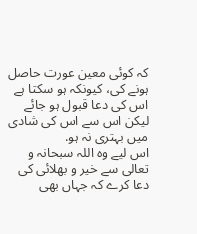كہ كوئى معين عورت حاصل ہونے كى، كيونكہ ہو سكتا ہے اس كى دعا قبول ہو جائے ليكن اس سے اس كى شادى ميں بہترى نہ ہو.
اس ليے وہ اللہ سبحانہ و تعالى سے خير و بھلائى كى دعا كرے كہ جہاں بھى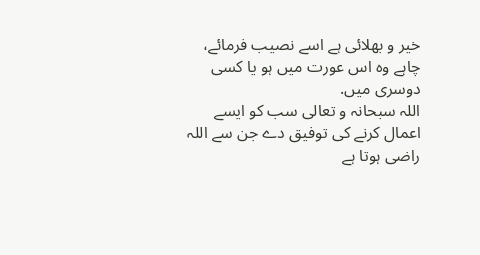خير و بھلائى ہے اسے نصيب فرمائے، چاہے وہ اس عورت ميں ہو يا كسى دوسرى ميں.
اللہ سبحانہ و تعالى سب كو ايسے اعمال كرنے كى توفيق دے جن سے اللہ راضى ہوتا ہے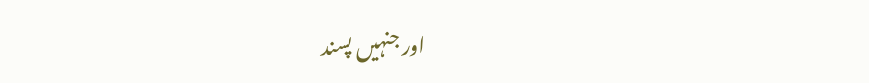اور جنہيں پسند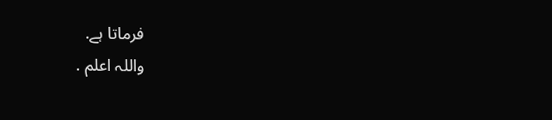فرماتا ہے.
واللہ اعلم .